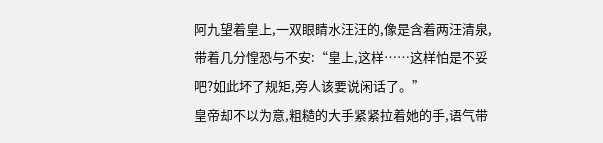阿九望着皇上,一双眼睛水汪汪的,像是含着两汪清泉,带着几分惶恐与不安:“皇上,这样……这样怕是不妥吧?如此坏了规矩,旁人该要说闲话了。”
皇帝却不以为意,粗糙的大手紧紧拉着她的手,语气带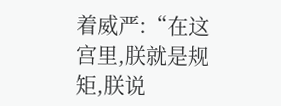着威严:“在这宫里,朕就是规矩,朕说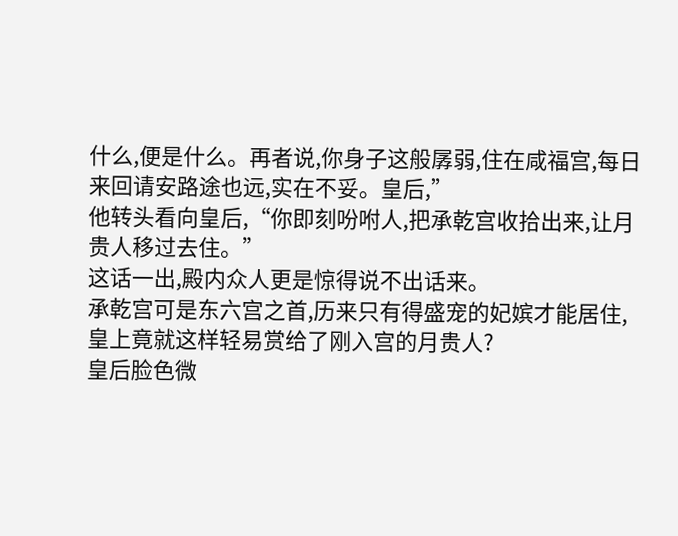什么,便是什么。再者说,你身子这般孱弱,住在咸福宫,每日来回请安路途也远,实在不妥。皇后,”
他转头看向皇后,“你即刻吩咐人,把承乾宫收拾出来,让月贵人移过去住。”
这话一出,殿内众人更是惊得说不出话来。
承乾宫可是东六宫之首,历来只有得盛宠的妃嫔才能居住,皇上竟就这样轻易赏给了刚入宫的月贵人?
皇后脸色微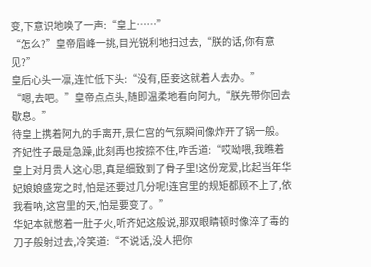变,下意识地唤了一声:“皇上……”
“怎么?”皇帝眉峰一挑,目光锐利地扫过去,“朕的话,你有意见?”
皇后心头一凛,连忙低下头:“没有,臣妾这就着人去办。”
“嗯,去吧。”皇帝点点头,随即温柔地看向阿九,“朕先带你回去歇息。”
待皇上携着阿九的手离开,景仁宫的气氛瞬间像炸开了锅一般。
齐妃性子最是急躁,此刻再也按捺不住,咋舌道:“哎呦喂,我瞧着皇上对月贵人这心思,真是细致到了骨子里!这份宠爱,比起当年华妃娘娘盛宠之时,怕是还要过几分呢!连宫里的规矩都顾不上了,依我看呐,这宫里的天,怕是要变了。”
华妃本就憋着一肚子火,听齐妃这般说,那双眼睛顿时像淬了毒的刀子般射过去,冷笑道:“不说话,没人把你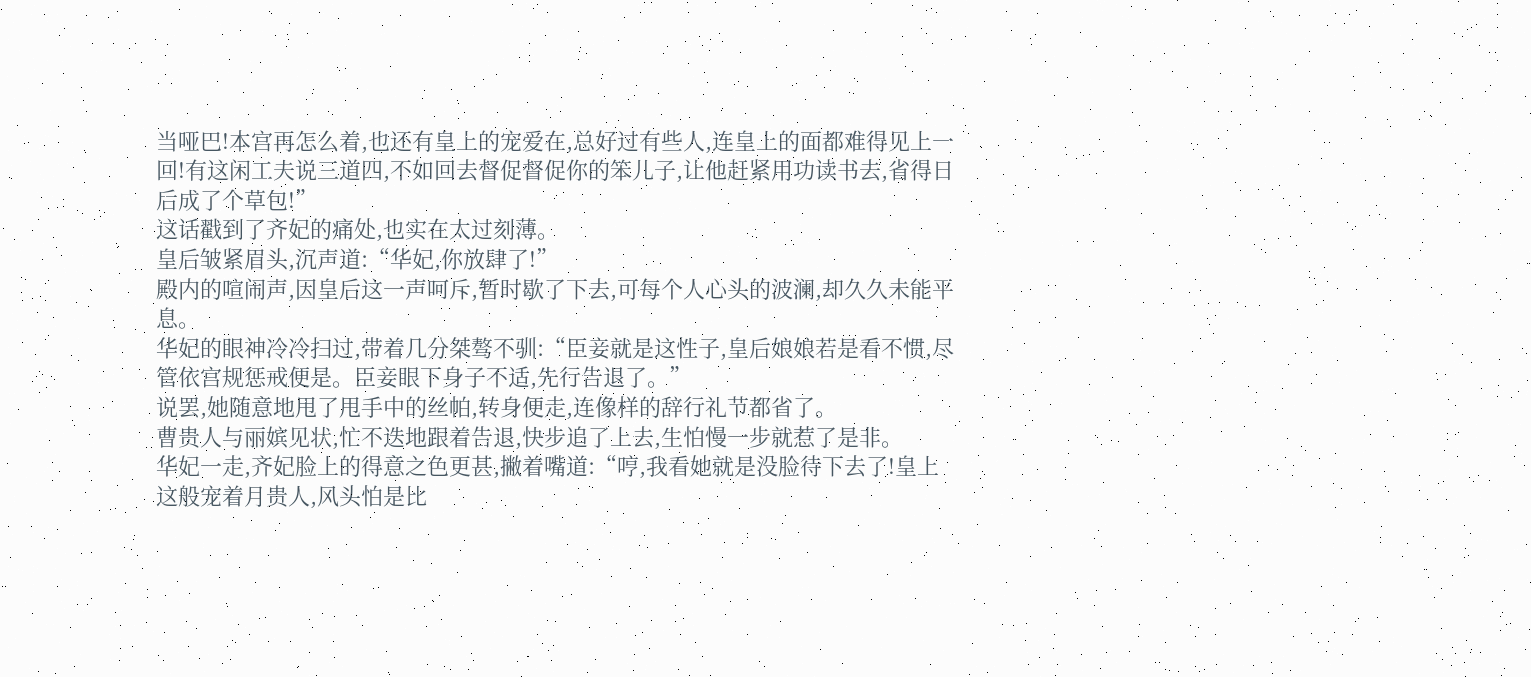当哑巴!本宫再怎么着,也还有皇上的宠爱在,总好过有些人,连皇上的面都难得见上一回!有这闲工夫说三道四,不如回去督促督促你的笨儿子,让他赶紧用功读书去,省得日后成了个草包!”
这话戳到了齐妃的痛处,也实在太过刻薄。
皇后皱紧眉头,沉声道:“华妃,你放肆了!”
殿内的喧闹声,因皇后这一声呵斥,暂时歇了下去,可每个人心头的波澜,却久久未能平息。
华妃的眼神冷冷扫过,带着几分桀骜不驯:“臣妾就是这性子,皇后娘娘若是看不惯,尽管依宫规惩戒便是。臣妾眼下身子不适,先行告退了。”
说罢,她随意地甩了甩手中的丝帕,转身便走,连像样的辞行礼节都省了。
曹贵人与丽嫔见状,忙不迭地跟着告退,快步追了上去,生怕慢一步就惹了是非。
华妃一走,齐妃脸上的得意之色更甚,撇着嘴道:“哼,我看她就是没脸待下去了!皇上这般宠着月贵人,风头怕是比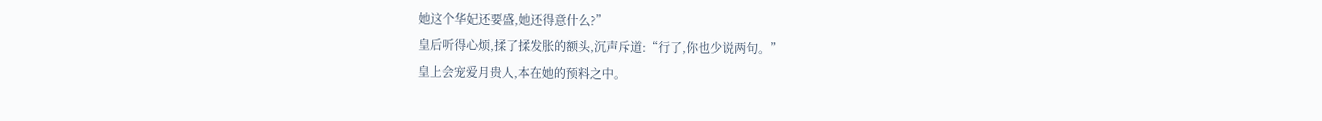她这个华妃还要盛,她还得意什么?”
皇后听得心烦,揉了揉发胀的额头,沉声斥道:“行了,你也少说两句。”
皇上会宠爱月贵人,本在她的预料之中。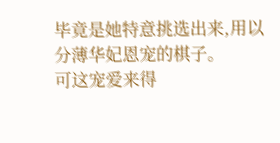毕竟是她特意挑选出来,用以分薄华妃恩宠的棋子。
可这宠爱来得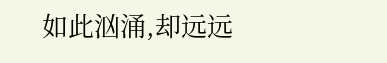如此汹涌,却远远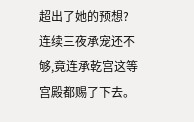超出了她的预想?
连续三夜承宠还不够,竟连承乾宫这等宫殿都赐了下去。